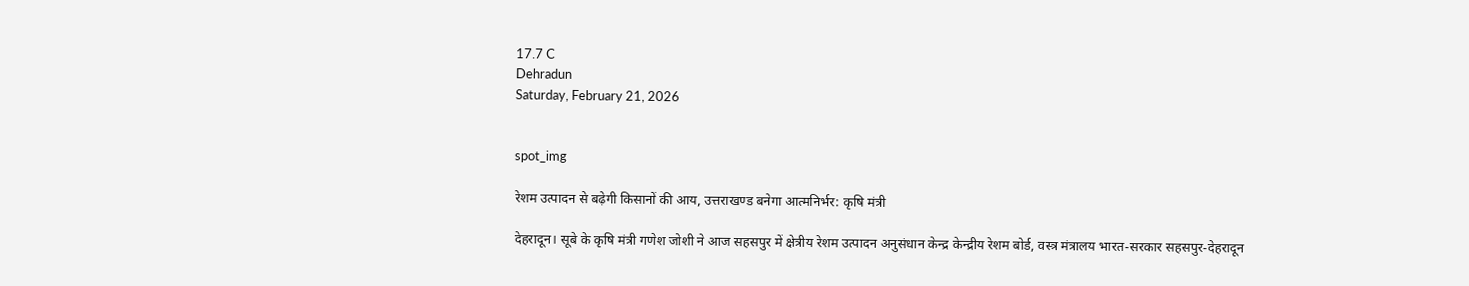17.7 C
Dehradun
Saturday, February 21, 2026


spot_img

रेशम उत्पादन से बढ़ेगी किसानों की आय, उत्तराखण्ड बनेगा आत्मनिर्भर: कृषि मंत्री

देहरादून। सूबे के कृषि मंत्री गणेश जोशी ने आज सहसपुर में क्षेत्रीय रेशम उत्पादन अनुसंधान केन्द्र केन्द्रीय रेशम बोर्ड, वस्त्र मंत्रालय भारत-सरकार सहसपुर-देहरादून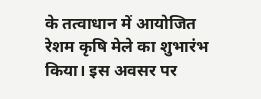के तत्वाधान में आयोजित रेशम कृषि मेले का शुभारंभ किया। इस अवसर पर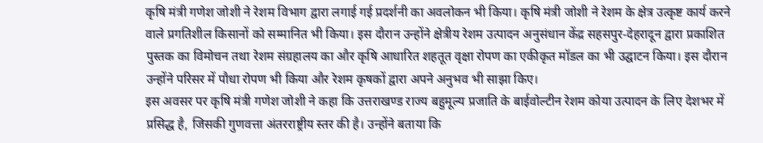कृषि मंत्री गणेश जोशी ने रेशम विभाग द्वारा लगाई गई प्रदर्शनी का अवलोकन भी किया। कृषि मंत्री जोशी ने रेशम के क्षेत्र उत्कृष्ट कार्य करने वाले प्रगतिशील किसानों को सम्मानित भी किया। इस दौरान उन्होंने क्षेत्रीय रेशम उत्पादन अनुसंधान केंद्र सहसपुर-देहरादून द्वारा प्रकाशित पुस्तक का विमोचन तथा रेशम संग्रहालय का और कृषि आधारित शहतूत वृक्षा रोपण का एकीकृत मॉडल का भी उद्घाटन किया। इस दौरान उन्होंने परिसर में पौधा रोपण भी किया और रेशम कृषकों द्वारा अपने अनुभव भी साझा किए।
इस अवसर पर कृषि मंत्री गणेश जोशी ने कहा कि उत्तराखण्ड राज्य बहुमूल्य प्रजाति के बाईवोल्टीन रेशम कोया उत्पादन के लिए देशभर में प्रसिद्ध है, जिसकी गुणवत्ता अंतरराष्ट्रीय स्तर की है। उन्होंने बताया कि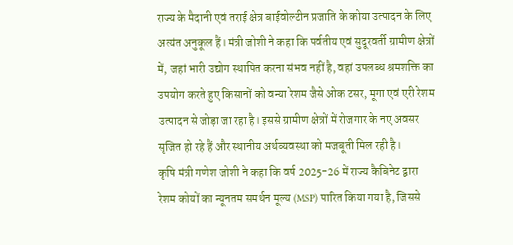राज्य के मैदानी एवं तराई क्षेत्र बाईवोल्टीन प्रजाति के कोया उत्पादन के लिए अत्यंत अनुकूल हैं। मंत्री जोशी ने कहा कि पर्वतीय एवं सुदूरवर्ती ग्रामीण क्षेत्रों में, जहां भारी उद्योग स्थापित करना संभव नहीं है, वहां उपलब्ध श्रमशक्ति का उपयोग करते हुए किसानों को वन्या रेशम जैसे ओक टसर, मूगा एवं एरी रेशम उत्पादन से जोड़ा जा रहा है। इससे ग्रामीण क्षेत्रों में रोजगार के नए अवसर सृजित हो रहे हैं और स्थानीय अर्थव्यवस्था को मजबूती मिल रही है।
कृषि मंत्री गणेश जोशी ने कहा कि वर्ष 2025-26 में राज्य कैबिनेट द्वारा रेशम कोयों का न्यूनतम समर्थन मूल्य (MSP) पारित किया गया है, जिससे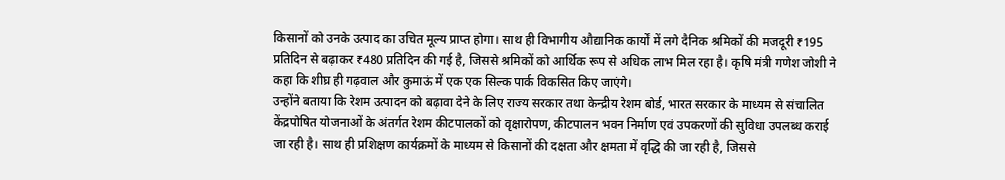किसानों को उनके उत्पाद का उचित मूल्य प्राप्त होगा। साथ ही विभागीय औद्यानिक कार्यों में लगे दैनिक श्रमिकों की मजदूरी ₹195 प्रतिदिन से बढ़ाकर ₹480 प्रतिदिन की गई है, जिससे श्रमिकों को आर्थिक रूप से अधिक लाभ मिल रहा है। कृषि मंत्री गणेश जोशी ने कहा कि शीघ्र ही गढ़वाल और कुमाऊं में एक एक सिल्क पार्क विकसित किए जाएंगे।
उन्होंने बताया कि रेशम उत्पादन को बढ़ावा देने के लिए राज्य सरकार तथा केन्द्रीय रेशम बोर्ड, भारत सरकार के माध्यम से संचालित केंद्रपोषित योजनाओं के अंतर्गत रेशम कीटपालकों को वृक्षारोपण, कीटपालन भवन निर्माण एवं उपकरणों की सुविधा उपलब्ध कराई जा रही है। साथ ही प्रशिक्षण कार्यक्रमों के माध्यम से किसानों की दक्षता और क्षमता में वृद्धि की जा रही है, जिससे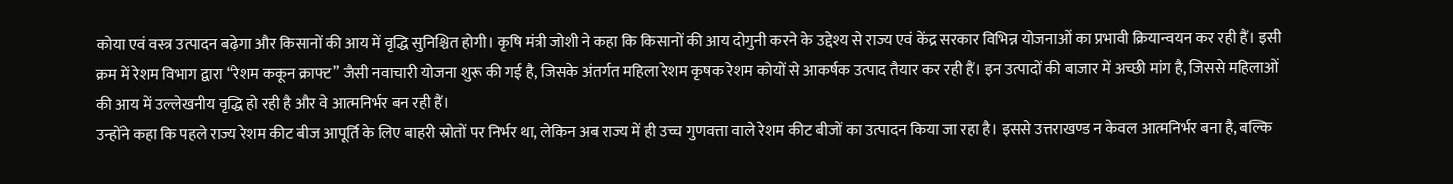कोया एवं वस्त्र उत्पादन बढ़ेगा और किसानों की आय में वृद्धि सुनिश्चित होगी। कृषि मंत्री जोशी ने कहा कि किसानों की आय दोगुनी करने के उद्देश्य से राज्य एवं केंद्र सरकार विभिन्न योजनाओं का प्रभावी क्रियान्वयन कर रही हैं। इसी क्रम में रेशम विभाग द्वारा “रेशम ककून क्राफ्ट” जैसी नवाचारी योजना शुरू की गई है, जिसके अंतर्गत महिला रेशम कृषक रेशम कोयों से आकर्षक उत्पाद तैयार कर रही हैं। इन उत्पादों की बाजार में अच्छी मांग है, जिससे महिलाओं की आय में उल्लेखनीय वृद्धि हो रही है और वे आत्मनिर्भर बन रही हैं।
उन्होंने कहा कि पहले राज्य रेशम कीट बीज आपूर्ति के लिए बाहरी स्रोतों पर निर्भर था, लेकिन अब राज्य में ही उच्च गुणवत्ता वाले रेशम कीट बीजों का उत्पादन किया जा रहा है। इससे उत्तराखण्ड न केवल आत्मनिर्भर बना है, बल्कि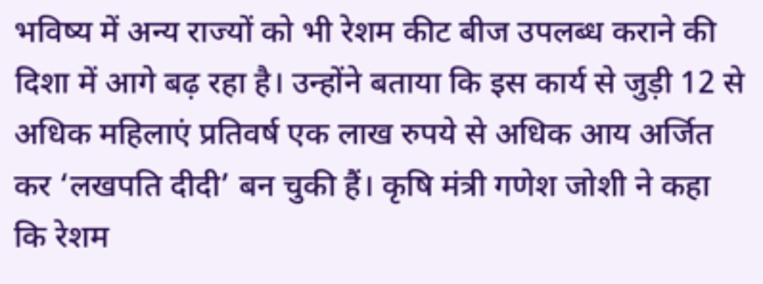भविष्य में अन्य राज्यों को भी रेशम कीट बीज उपलब्ध कराने की दिशा में आगे बढ़ रहा है। उन्होंने बताया कि इस कार्य से जुड़ी 12 से अधिक महिलाएं प्रतिवर्ष एक लाख रुपये से अधिक आय अर्जित कर ‘लखपति दीदी’ बन चुकी हैं। कृषि मंत्री गणेश जोशी ने कहा कि रेशम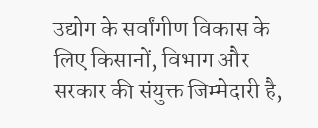उद्योग के सर्वांगीण विकास के लिए किसानों, विभाग और सरकार की संयुक्त जिम्मेदारी है,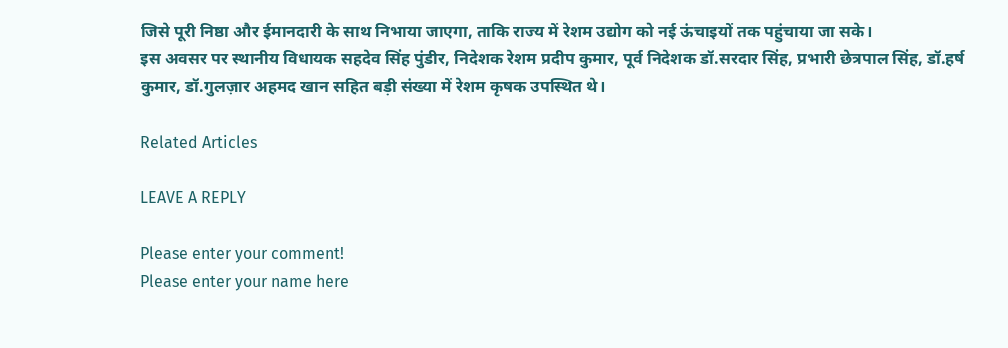जिसे पूरी निष्ठा और ईमानदारी के साथ निभाया जाएगा, ताकि राज्य में रेशम उद्योग को नई ऊंचाइयों तक पहुंचाया जा सके।
इस अवसर पर स्थानीय विधायक सहदेव सिंह पुंडीर, निदेशक रेशम प्रदीप कुमार, पूर्व निदेशक डॉ.सरदार सिंह, प्रभारी छेत्रपाल सिंह, डॉ.हर्ष कुमार, डॉ.गुलज़ार अहमद खान सहित बड़ी संख्या में रेशम कृषक उपस्थित थे।

Related Articles

LEAVE A REPLY

Please enter your comment!
Please enter your name here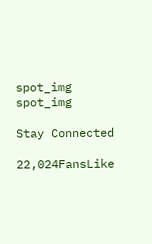spot_img
spot_img

Stay Connected

22,024FansLike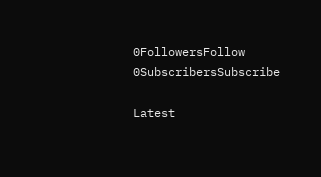0FollowersFollow
0SubscribersSubscribe

Latest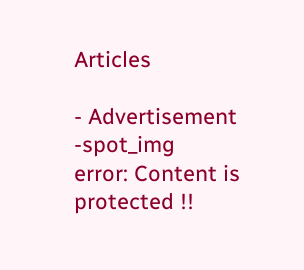Articles

- Advertisement -spot_img
error: Content is protected !!